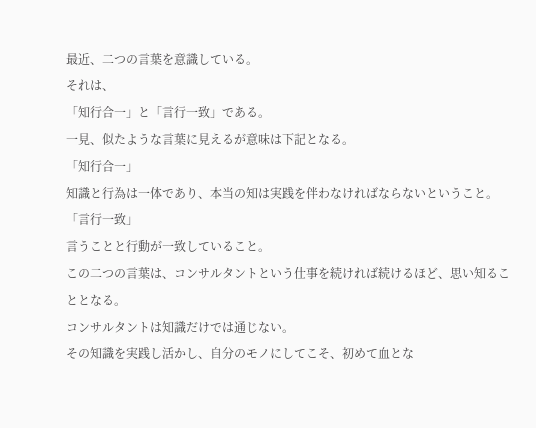最近、二つの言葉を意識している。
それは、
「知行合一」と「言行一致」である。
一見、似たような言葉に見えるが意味は下記となる。
「知行合一」
知識と行為は一体であり、本当の知は実践を伴わなければならないということ。
「言行一致」
言うことと行動が一致していること。
この二つの言葉は、コンサルタントという仕事を続ければ続けるほど、思い知ることとなる。
コンサルタントは知識だけでは通じない。
その知識を実践し活かし、自分のモノにしてこそ、初めて血とな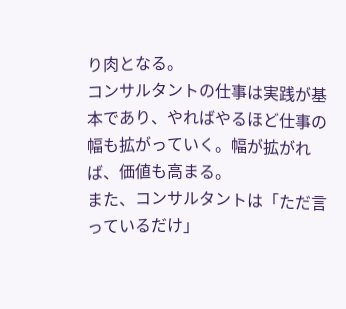り肉となる。
コンサルタントの仕事は実践が基本であり、やればやるほど仕事の幅も拡がっていく。幅が拡がれば、価値も高まる。
また、コンサルタントは「ただ言っているだけ」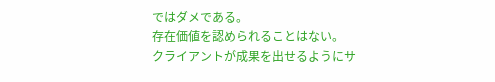ではダメである。
存在価値を認められることはない。
クライアントが成果を出せるようにサ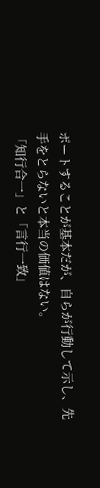ポートすることが基本だが、自らが行動して示し、先手をとらないと本当の価値はない。
「知行合一」と「言行一致」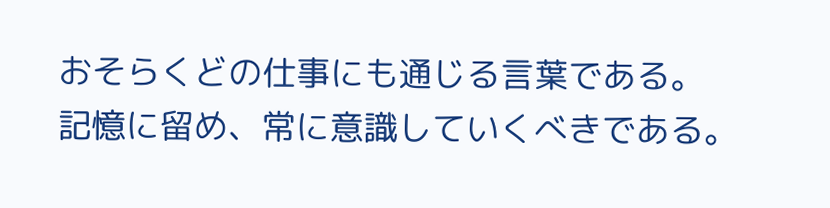おそらくどの仕事にも通じる言葉である。
記憶に留め、常に意識していくべきである。